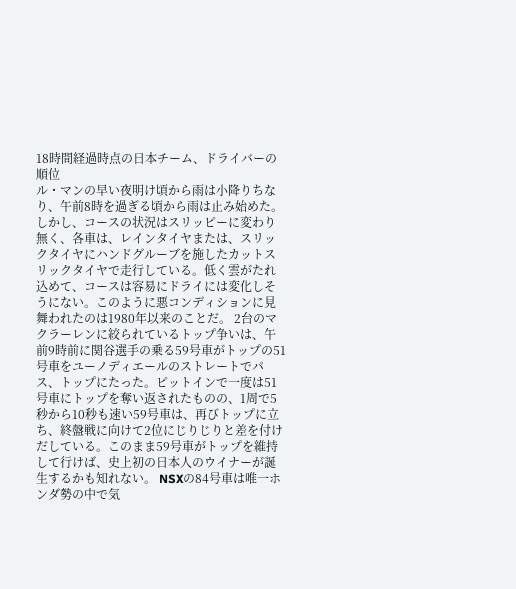18時間経過時点の日本チーム、ドライバーの順位
ル・マンの早い夜明け頃から雨は小降りちなり、午前8時を過ぎる頃から雨は止み始めた。しかし、コースの状況はスリッピーに変わり無く、各車は、レインタイヤまたは、スリックタイヤにハンドグルーブを施したカットスリックタイヤで走行している。低く雲がたれ込めて、コースは容易にドライには変化しそうにない。このように悪コンディションに見舞われたのは1980年以来のことだ。 2台のマクラーレンに絞られているトップ争いは、午前9時前に関谷選手の乗る59号車がトップの51号車をユーノディエールのストレートでパス、トップにたった。ピットインで一度は51号車にトップを奪い返されたものの、1周で5秒から10秒も速い59号車は、再びトップに立ち、終盤戦に向けて2位にじりじりと差を付けだしている。このまま59号車がトップを維持して行けば、史上初の日本人のウイナーが誕生するかも知れない。 NSXの84号車は唯一ホンダ勢の中で気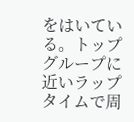をはいている。トップグループに近いラップタイムで周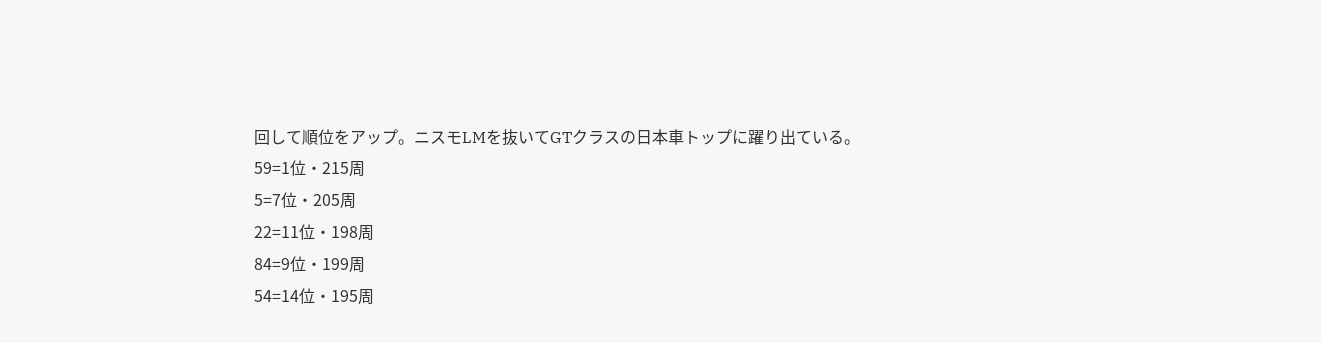回して順位をアップ。ニスモLMを抜いてGTクラスの日本車トップに躍り出ている。
59=1位・215周
5=7位・205周
22=11位・198周
84=9位・199周
54=14位・195周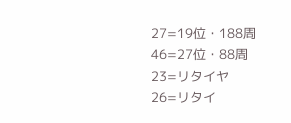27=19位・188周
46=27位・88周
23=リタイヤ
26=リタイ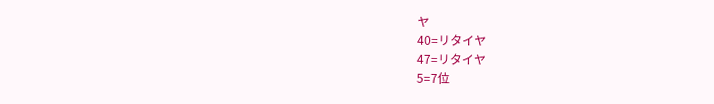ヤ
40=リタイヤ
47=リタイヤ
5=7位